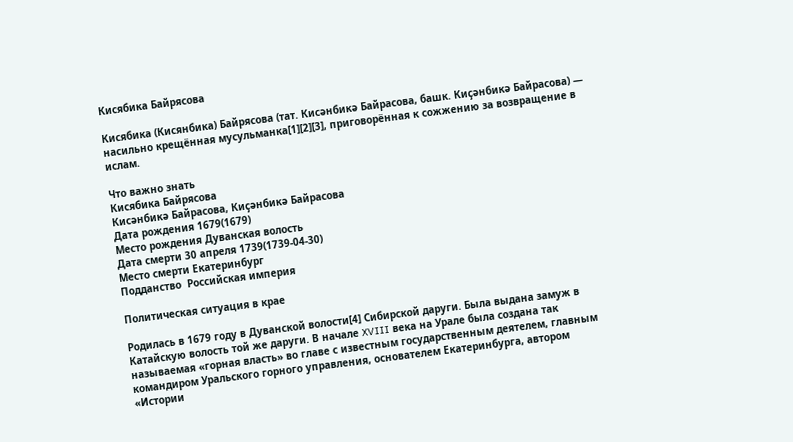Кисябика Байрясова

Кисябика (Кисянбика) Байрясова (тат. Кисәнбикә Байрасова, башк. Киҫәнбикә Байрасова) — насильно крещённая мусульманка[1][2][3], приговорённая к сожжению за возвращение в ислам.

Что важно знать
Кисябика Байрясова
Кисәнбикә Байрасова, Киҫәнбикә Байрасова
Дата рождения 1679(1679)
Место рождения Дуванская волость
Дата смерти 30 апреля 1739(1739-04-30)
Место смерти Екатеринбург
Подданство  Российская империя

Политическая ситуация в крае

Родилась в 1679 году в Дуванской волости[4] Сибирской даруги. Была выдана замуж в Катайскую волость той же даруги. В начале XVIII века на Урале была создана так называемая «горная власть» во главе с известным государственным деятелем, главным командиром Уральского горного управления, основателем Екатеринбурга, автором «Истории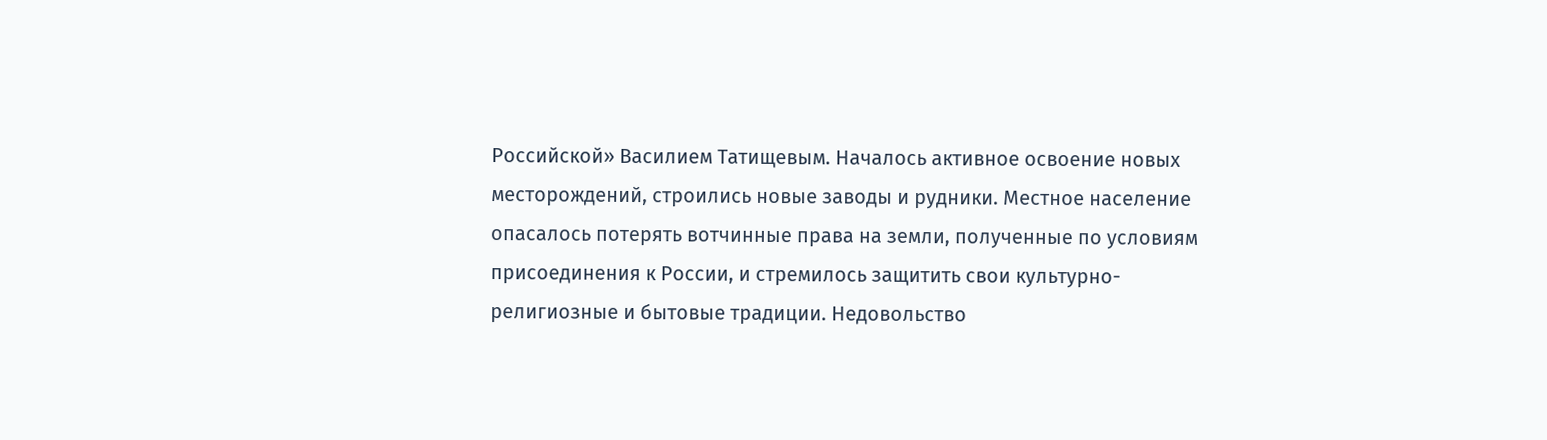Российской» Василием Татищевым. Началось активное освоение новых месторождений, строились новые заводы и рудники. Местное население опасалось потерять вотчинные права на земли, полученные по условиям присоединения к России, и стремилось защитить свои культурно-религиозные и бытовые традиции. Недовольство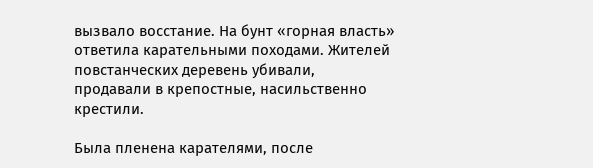вызвало восстание. На бунт «горная власть» ответила карательными походами. Жителей повстанческих деревень убивали, продавали в крепостные, насильственно крестили.

Была пленена карателями, после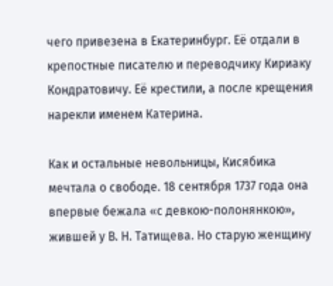чего привезена в Екатеринбург. Её отдали в крепостные писателю и переводчику Кириаку Кондратовичу. Её крестили, а после крещения нарекли именем Катерина.

Как и остальные невольницы, Кисябика мечтала о свободе. 18 сентября 1737 года она впервые бежала «с девкою-полонянкою», жившей у В. Н. Татищева. Но старую женщину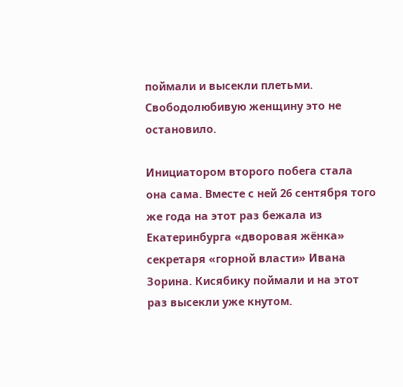поймали и высекли плетьми. Свободолюбивую женщину это не остановило.

Инициатором второго побега стала она сама. Вместе с ней 26 сентября того же года на этот раз бежала из Екатеринбурга «дворовая жёнка» секретаря «горной власти» Ивана Зорина. Кисябику поймали и на этот раз высекли уже кнутом.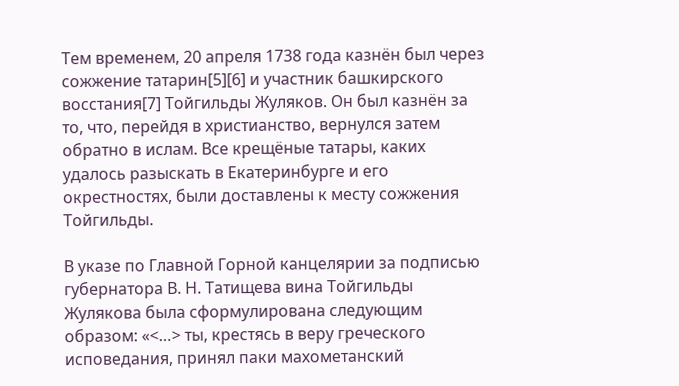Тем временем, 20 апреля 1738 года казнён был через сожжение татарин[5][6] и участник башкирского восстания[7] Тойгильды Жуляков. Он был казнён за то, что, перейдя в христианство, вернулся затем обратно в ислам. Все крещёные татары, каких удалось разыскать в Екатеринбурге и его окрестностях, были доставлены к месту сожжения Тойгильды.

В указе по Главной Горной канцелярии за подписью губернатора В. Н. Татищева вина Тойгильды Жулякова была сформулирована следующим образом: «<…> ты, крестясь в веру греческого исповедания, принял паки махометанский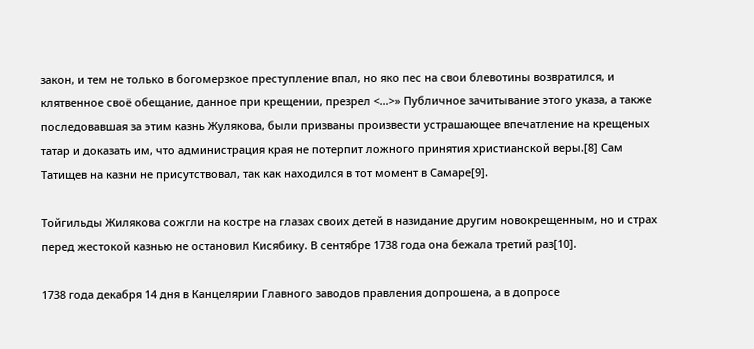закон, и тем не только в богомерзкое преступление впал, но яко пес на свои блевотины возвратился, и клятвенное своё обещание, данное при крещении, презрел <…>» Публичное зачитывание этого указа, а также последовавшая за этим казнь Жулякова, были призваны произвести устрашающее впечатление на крещеных татар и доказать им, что администрация края не потерпит ложного принятия христианской веры.[8] Сам Татищев на казни не присутствовал, так как находился в тот момент в Самаре[9].

Тойгильды Жилякова сожгли на костре на глазах своих детей в назидание другим новокрещенным, но и страх перед жестокой казнью не остановил Кисябику. В сентябре 1738 года она бежала третий раз[10].

1738 года декабря 14 дня в Канцелярии Главного заводов правления допрошена, а в допросе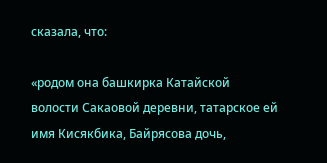сказала, что:

«родом она башкирка Катайской волости Сакаовой деревни, татарское ей имя Кисякбика, Байрясова дочь,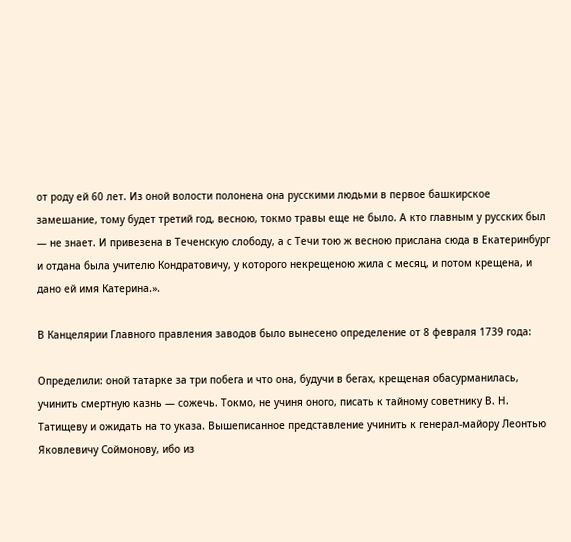от роду ей 60 лет. Из оной волости полонена она русскими людьми в первое башкирское замешание, тому будет третий год, весною, токмо травы еще не было. А кто главным у русских был — не знает. И привезена в Теченскую слободу, а с Течи тою ж весною прислана сюда в Екатеринбург и отдана была учителю Кондратовичу, у которого некрещеною жила с месяц, и потом крещена, и дано ей имя Катерина.».

В Канцелярии Главного правления заводов было вынесено определение от 8 февраля 1739 года:

Определили: оной татарке за три побега и что она, будучи в бегах, крещеная обасурманилась, учинить смертную казнь — сожечь. Токмо, не учиня оного, писать к тайному советнику В. Н. Татищеву и ожидать на то указа. Вышеписанное представление учинить к генерал-майору Леонтью Яковлевичу Соймонову, ибо из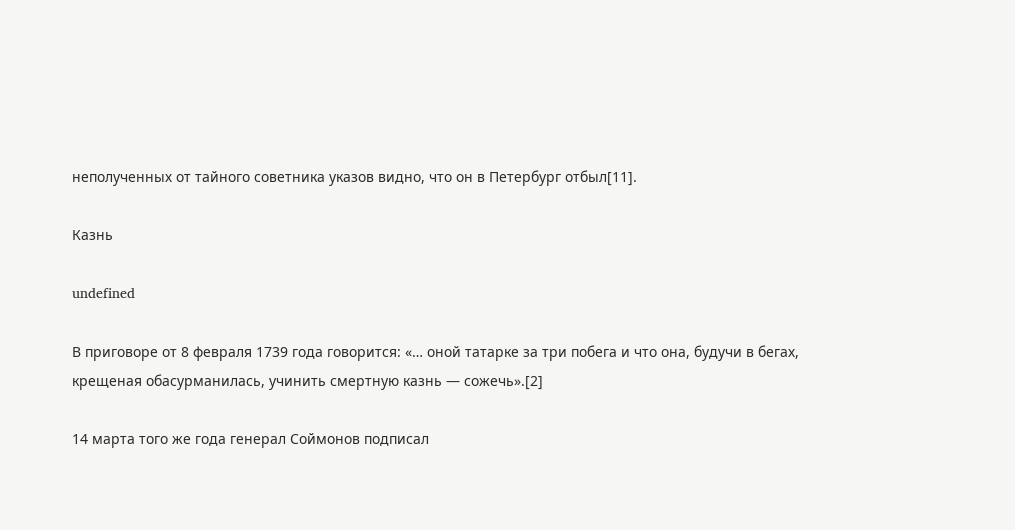неполученных от тайного советника указов видно, что он в Петербург отбыл[11].

Казнь

undefined

В приговоре от 8 февраля 1739 года говорится: «… оной татарке за три побега и что она, будучи в бегах, крещеная обасурманилась, учинить смертную казнь — сожечь».[2]

14 марта того же года генерал Соймонов подписал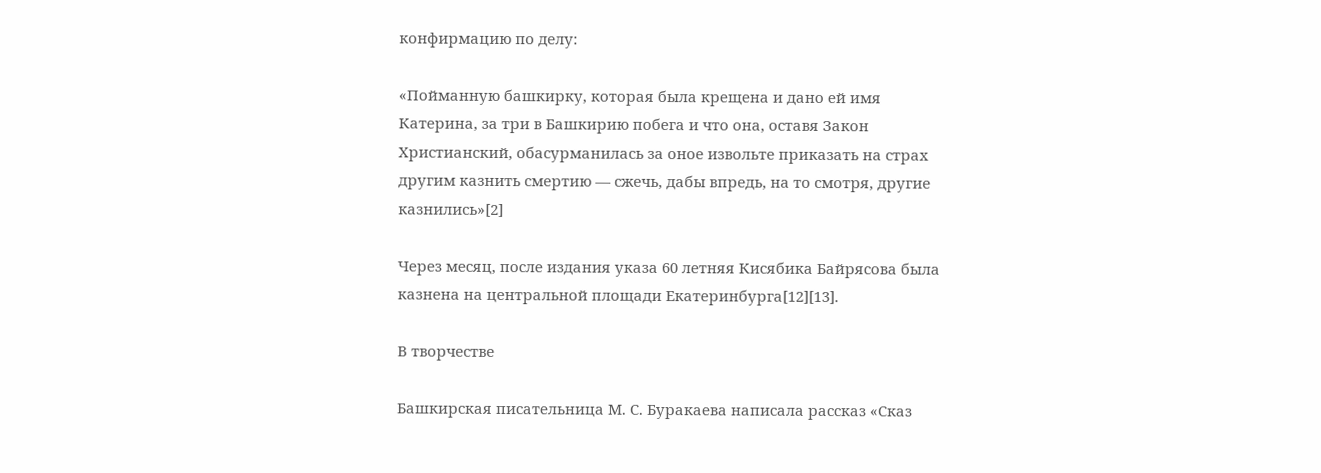конфирмацию по делу:

«Пойманную башкирку, которая была крещена и дано ей имя Катерина, за три в Башкирию побега и что она, оставя Закон Христианский, обасурманилась за оное извольте приказать на страх другим казнить смертию — сжечь, дабы впредь, на то смотря, другие казнились»[2]

Через месяц, после издания указа 60 летняя Кисябика Байрясова была казнена на центральной площади Екатеринбурга[12][13].

В творчестве

Башкирская писательница М. С. Буракаева написала рассказ «Сказ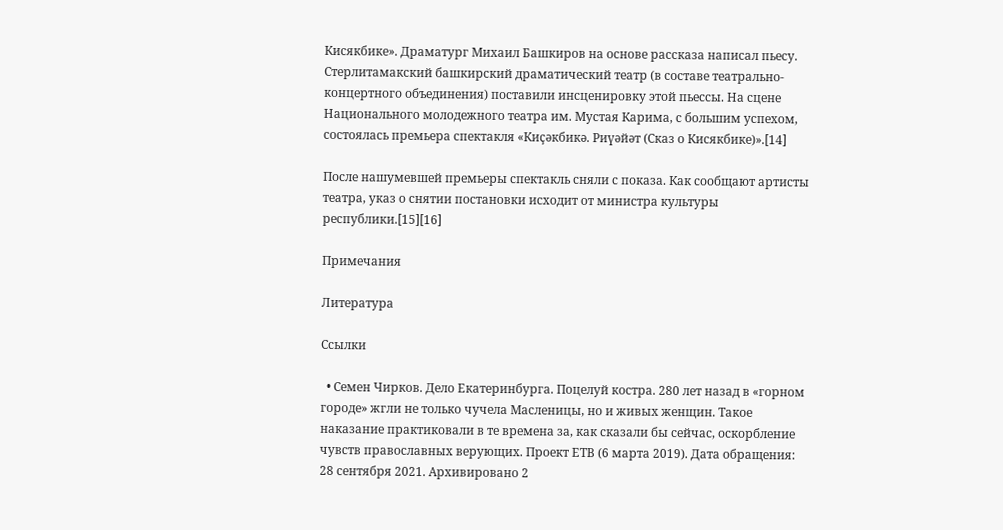Кисякбике». Драматург Михаил Башкиров на основе рассказа написал пьесу. Стерлитамакский башкирский драматический театр (в составе театрально-концертного объединения) поставили инсценировку этой пьессы. На сцене Национального молодежного театра им. Мустая Карима, с большим успехом, состоялась премьера спектакля «Киҫәкбикә. Риүәйәт (Сказ о Кисякбике)».[14]

После нашумевшей премьеры спектакль сняли с показа. Как сообщают артисты театра, указ о снятии постановки исходит от министра культуры республики.[15][16]

Примечания

Литература

Ссылки

  • Семен Чирков. Дело Екатеринбурга. Поцелуй костра. 280 лет назад в «горном городе» жгли не только чучела Масленицы, но и живых женщин. Такое наказание практиковали в те времена за, как сказали бы сейчас, оскорбление чувств православных верующих. Проект ЕТВ (6 марта 2019). Дата обращения: 28 сентября 2021. Архивировано 2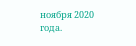ноября 2020 года.